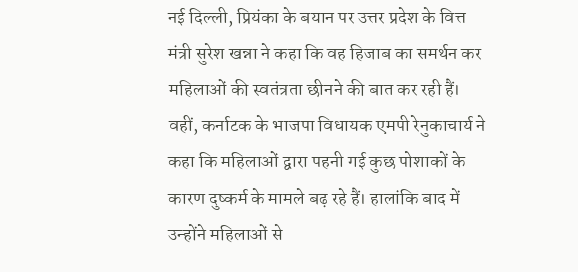नई दिल्ली, प्रियंका के बयान पर उत्तर प्रदेश के वित्त मंत्री सुरेश खन्ना ने कहा कि वह हिजाब का समर्थन कर महिलाओं की स्वतंत्रता छीनने की बात कर रही हैं। वहीं, कर्नाटक के भाजपा विधायक एमपी रेनुकाचार्य ने कहा कि महिलाओं द्वारा पहनी गई कुछ पोशाकों के कारण दुष्कर्म के मामले बढ़ रहे हैं। हालांकि बाद में उन्होंने महिलाओं से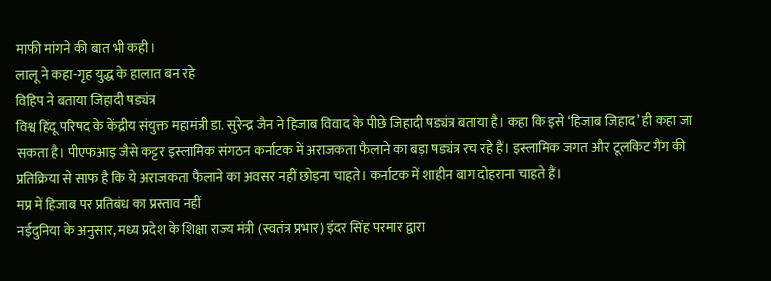माफी मांगने की बात भी कही।
लालू ने कहा-गृह युद्ध के हालात बन रहे
विहिप ने बताया जिहादी षड्यंत्र
विश्व हिंदू परिषद के केंद्रीय संयुक्त महामंत्री डा. सुरेन्द्र जैन ने हिजाब विवाद के पीछे जिहादी षड्यंत्र बताया है। कहा कि इसे ‘हिजाब जिहाद’ ही कहा जा सकता है। पीएफआइ जैसे कट्टर इस्लामिक संगठन कर्नाटक में अराजकता फैलाने का बड़ा षड्यंत्र रच रहे हैं। इस्लामिक जगत और टूलकिट गैंग की प्रतिक्रिया से साफ है कि ये अराजकता फैलाने का अवसर नहीं छोड़ना चाहते। कर्नाटक में शाहीन बाग दोहराना चाहते हैं।
मप्र में हिजाब पर प्रतिबंध का प्रस्ताव नहीं
नईदुनिया के अनुसार, मध्य प्रदेश के शिक्षा राज्य मंत्री (स्वतंत्र प्रभार) इंदर सिंह परमार द्वारा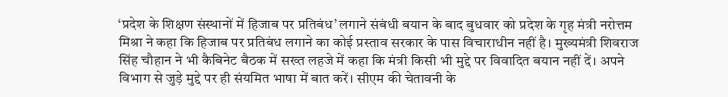‘प्रदेश के शिक्षण संस्थानों में हिजाब पर प्रतिबंध’ लगाने संबंधी बयान के बाद बुधवार को प्रदेश के गृह मंत्री नरोत्तम मिश्रा ने कहा कि हिजाब पर प्रतिबंध लगाने का कोई प्रस्ताव सरकार के पास विचाराधीन नहीं है। मुख्यमंत्री शिवराज सिंह चौहान ने भी कैबिनेट बैठक में सख्त लहजे में कहा कि मंत्री किसी भी मुद्दे पर विवादित बयान नहीं दें। अपने विभाग से जुड़े मुद्दे पर ही संयमित भाषा में बात करें। सीएम की चेतावनी के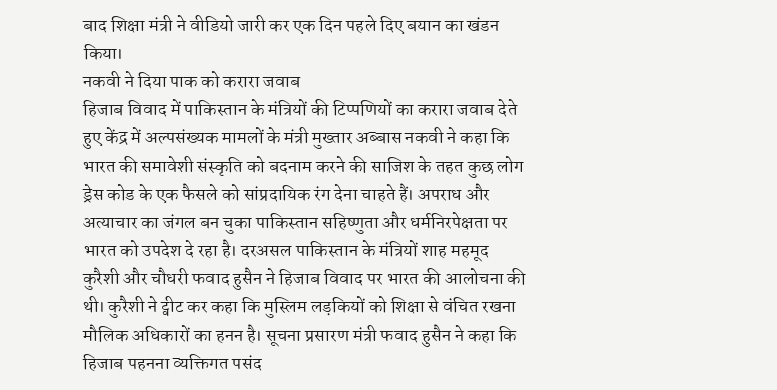बाद शिक्षा मंत्री ने वीडियो जारी कर एक दिन पहले दिए बयान का खंडन किया।
नकवी ने दिया पाक को करारा जवाब
हिजाब विवाद में पाकिस्तान के मंत्रियों की टिप्पणियों का करारा जवाब देते हुए केंद्र में अल्पसंख्यक मामलों के मंत्री मुख्तार अब्बास नकवी ने कहा कि भारत की समावेशी संस्कृति को बदनाम करने की साजिश के तहत कुछ लोग ड्रेस कोड के एक फैसले को सांप्रदायिक रंग देना चाहते हैं। अपराध और अत्याचार का जंगल बन चुका पाकिस्तान सहिष्णुता और धर्मनिरपेक्षता पर भारत को उपदेश दे रहा है। दरअसल पाकिस्तान के मंत्रियों शाह महमूद कुरैशी और चौधरी फवाद हुसैन ने हिजाब विवाद पर भारत की आलोचना की थी। कुरैशी ने ट्वीट कर कहा कि मुस्लिम लड़कियों को शिक्षा से वंचित रखना मौलिक अधिकारों का हनन है। सूचना प्रसारण मंत्री फवाद हुसैन ने कहा कि हिजाब पहनना व्यक्तिगत पसंद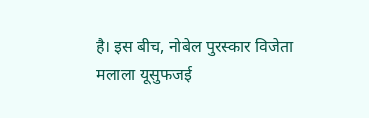है। इस बीच, नोबेल पुरस्कार विजेता मलाला यूसुफजई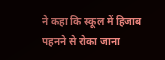ने कहा कि स्कूल में हिजाब पहनने से रोका जाना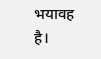भयावह है।